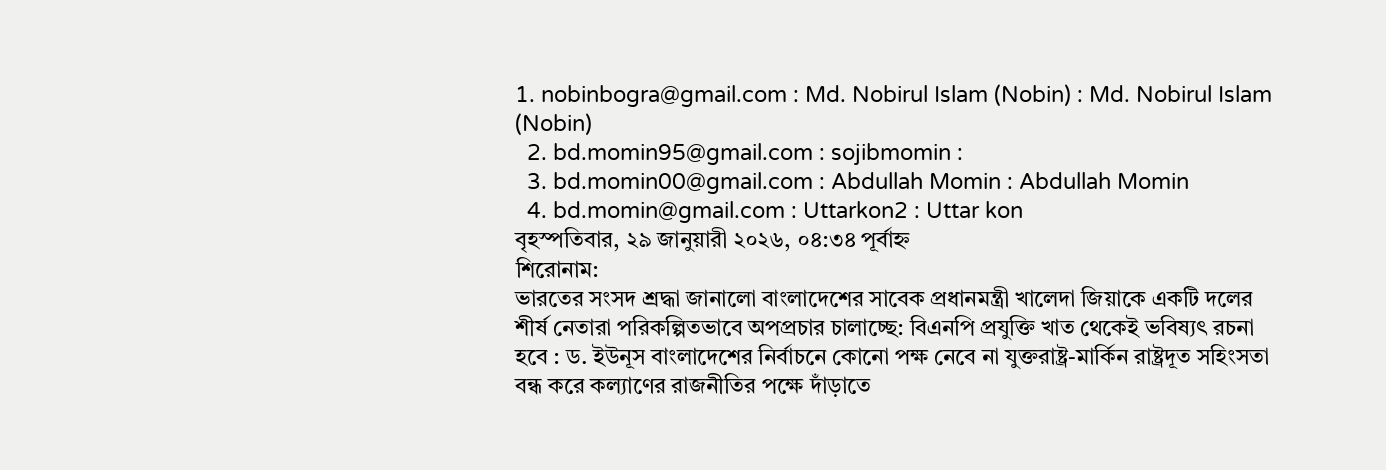1. nobinbogra@gmail.com : Md. Nobirul Islam (Nobin) : Md. Nobirul Islam (Nobin)
  2. bd.momin95@gmail.com : sojibmomin :
  3. bd.momin00@gmail.com : Abdullah Momin : Abdullah Momin
  4. bd.momin@gmail.com : Uttarkon2 : Uttar kon
বৃহস্পতিবার, ২৯ জানুয়ারী ২০২৬, ০৪:৩৪ পূর্বাহ্ন
শিরোনাম:
ভারতের সংসদ শ্রদ্ধা জানালো বাংলাদেশের সাবেক প্রধানমন্ত্রী খালেদা জিয়াকে একটি দলের শীর্ষ নেতারা পরিকল্পিতভাবে অপপ্রচার চালাচ্ছে: বিএনপি প্রযুক্তি খাত থেকেই ভবিষ্যৎ রচনা হবে : ড. ইউনূস বাংলাদেশের নির্বাচনে কোনো পক্ষ নেবে না যুক্তরাষ্ট্র-মার্কিন রাষ্ট্রদূত সহিংসতা বন্ধ করে কল্যাণের রাজনীতির পক্ষে দাঁড়াতে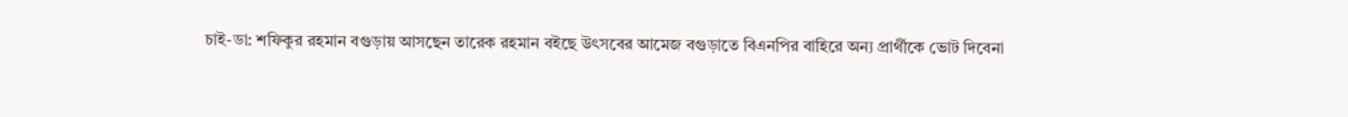চাই-ডা: শফিকুর রহমান বগুড়ায় আসছেন তারেক রহমান বইছে উৎসবের আমেজ বগুড়াতে বিএনপির বাহিরে অন্য প্রার্থীকে ভোট দিবেনা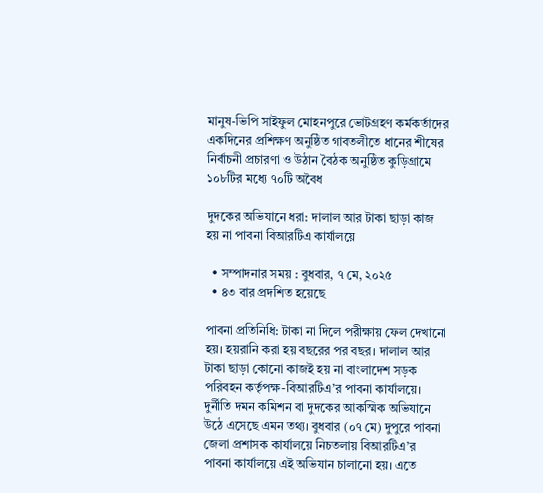মানুষ-ভিপি সাইফুল মোহনপুরে ভোটগ্রহণ কর্মকর্তাদের একদিনের প্রশিক্ষণ অনুষ্ঠিত গাবতলীতে ধানের শীষের নির্বাচনী প্রচারণা ও উঠান বৈঠক অনুষ্ঠিত কুড়িগ্রামে ১০৮টির মধ্যে ৭০টি অবৈধ

দুদকের অভিযানে ধরা: দালাল আর টাকা ছাড়া কাজ হয় না পাবনা বিআরটিএ কার্যালয়ে

  • সম্পাদনার সময় : বুধবার, ৭ মে, ২০২৫
  • ৪৩ বার প্রদশিত হয়েছে

পাবনা প্রতিনিধি: টাকা না দিলে পরীক্ষায় ফেল দেখানো হয়। হয়রানি করা হয় বছরের পর বছর। দালাল আর টাকা ছাড়া কোনো কাজই হয় না বাংলাদেশ সড়ক পরিবহন কর্তৃপক্ষ-বিআরটিএ’র পাবনা কার্যালয়ে। দুর্নীতি দমন কমিশন বা দুদকের আকস্মিক অভিযানে উঠে এসেছে এমন তথ্য। বুধবার (০৭ মে) দুপুরে পাবনা জেলা প্রশাসক কার্যালয়ে নিচতলায় বিআরটিএ’র পাবনা কার্যালয়ে এই অভিযান চালানো হয়। এতে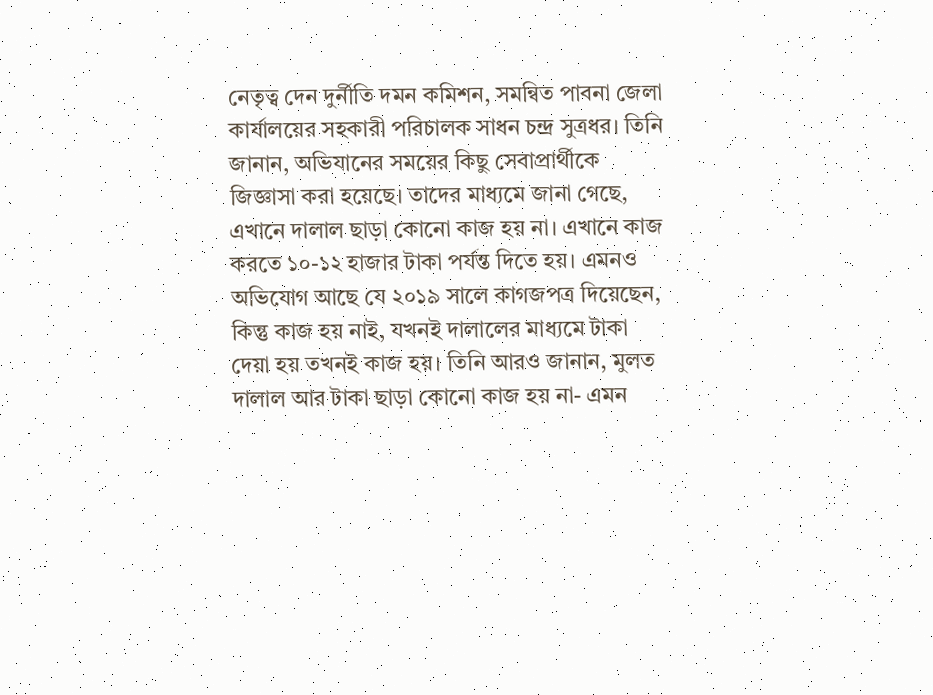নেতৃত্ব দেন দুর্নীতি দমন কমিশন, সমন্বিত পাবনা জেলা কার্যালয়ের সহকারী পরিচালক সাধন চন্দ্র সুত্রধর। তিনি জানান, অভিযানের সময়ের কিছু সেবাপ্রার্থীকে জিজ্ঞাসা করা হয়েছে। তাদের মাধ্যমে জানা গেছে, এখানে দালাল ছাড়া কোনো কাজ হয় না। এখানে কাজ করতে ১০-১২ হাজার টাকা পর্যন্ত দিতে হয়। এমনও অভিযোগ আছে যে ২০১৯ সালে কাগজপত্র দিয়েছেন, কিন্তু কাজ হয় নাই, যখনই দালালের মাধ্যমে টাকা দেয়া হয় তখনই কাজ হয়। তিনি আরও জানান, মুলত দালাল আর টাকা ছাড়া কোনো কাজ হয় না- এমন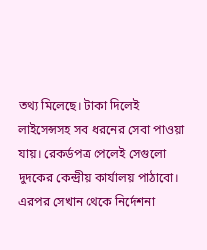তথ্য মিলেছে। টাকা দিলেই লাইসেন্সসহ সব ধরনের সেবা পাওয়া যায়। রেকর্ডপত্র পেলেই সেগুলো দুদকের কেন্দ্রীয় কার্যালয় পাঠাবো। এরপর সেখান থেকে নির্দেশনা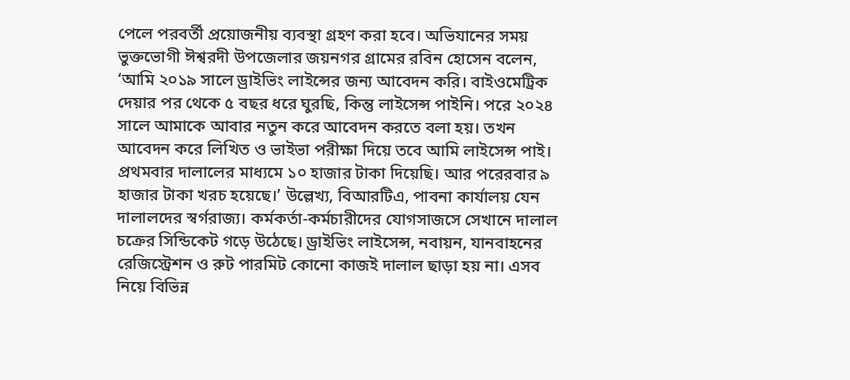পেলে পরবর্তী প্রয়োজনীয় ব্যবস্থা গ্রহণ করা হবে। অভিযানের সময় ভুক্তভোগী ঈশ্বরদী উপজেলার জয়নগর গ্রামের রবিন হোসেন বলেন, ‘আমি ২০১৯ সালে ড্রাইভিং লাইন্সের জন্য আবেদন করি। বাইওমেট্রিক দেয়ার পর থেকে ৫ বছর ধরে ঘুরছি, কিন্তু লাইসেন্স পাইনি। পরে ২০২৪ সালে আমাকে আবার নতুন করে আবেদন করতে বলা হয়। তখন আবেদন করে লিখিত ও ভাইভা পরীক্ষা দিয়ে তবে আমি লাইসেন্স পাই। প্রথমবার দালালের মাধ্যমে ১০ হাজার টাকা দিয়েছি। আর পরেরবার ৯ হাজার টাকা খরচ হয়েছে।’ উল্লেখ্য, বিআরটিএ, পাবনা কার্যালয় যেন দালালদের স্বর্গরাজ্য। কর্মকর্তা-কর্মচারীদের যোগসাজসে সেখানে দালাল চক্রের সিন্ডিকেট গড়ে উঠেছে। ড্রাইভিং লাইসেন্স, নবায়ন, যানবাহনের রেজিস্ট্রেশন ও রুট পারমিট কোনো কাজই দালাল ছাড়া হয় না। এসব নিয়ে বিভিন্ন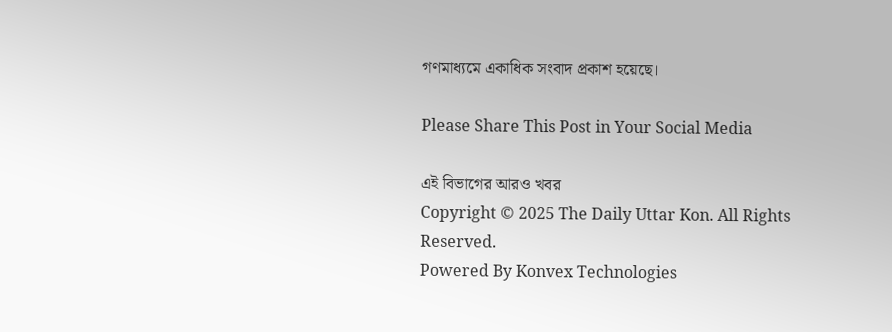গণমাধ্যমে একাধিক সংবাদ প্রকাশ হয়েছে।

Please Share This Post in Your Social Media

এই বিভাগের আরও খবর
Copyright © 2025 The Daily Uttar Kon. All Rights Reserved.
Powered By Konvex Technologies